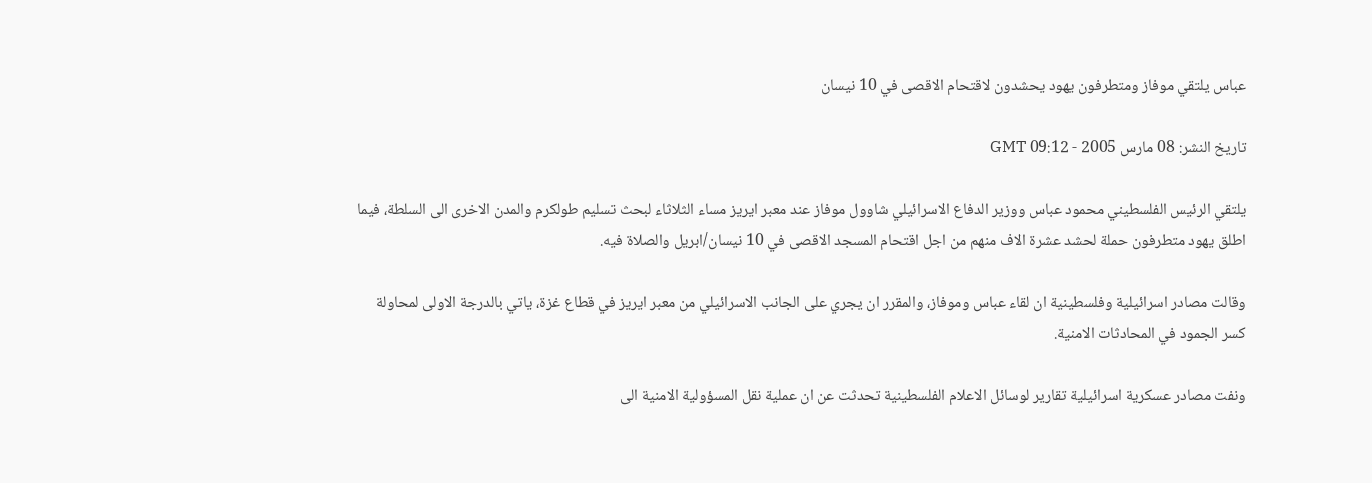عباس يلتقي موفاز ومتطرفون يهود يحشدون لاقتحام الاقصى في 10 نيسان

تاريخ النشر: 08 مارس 2005 - 09:12 GMT

يلتقي الرئيس الفلسطيني محمود عباس ووزير الدفاع الاسرائيلي شاوول موفاز عند معبر ايريز مساء الثلاثاء لبحث تسليم طولكرم والمدن الاخرى الى السلطة، فيما اطلق يهود متطرفون حملة لحشد عشرة الاف منهم من اجل اقتحام المسجد الاقصى في 10 نيسان/ابريل والصلاة فيه.

وقالت مصادر اسرائيلية وفلسطينية ان لقاء عباس وموفاز، والمقرر ان يجري على الجانب الاسرائيلي من معبر ايريز في قطاع غزة، ياتي بالدرجة الاولى لمحاولة كسر الجمود في المحادثات الامنية.

ونفت مصادر عسكرية اسرائيلية تقارير لوسائل الاعلام الفلسطينية تحدثت عن ان عملية نقل المسؤولية الامنية الى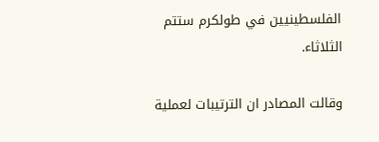الفلسطينيين في طولكرم ستتم الثلاثاء.

وقالت المصادر ان الترتيبات لعملية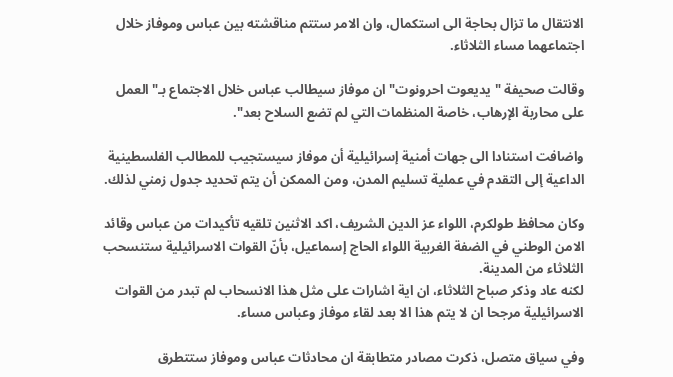الانتقال ما تزال بحاجة الى استكمال، وان الامر ستتم مناقشته بين عباس وموفاز خلال اجتماعهما مساء الثلاثاء.

وقالت صحيفة "يديعوت احرونوت" ان موفاز سيطالب عباس خلال الاجتماع بـ"العمل على محاربة الإرهاب، خاصة المنظمات التي لم تضع السلاح بعد".

واضافت استنادا الى جهات أمنية إسرائيلية أن موفاز سيستجيب للمطالب الفلسطينية الداعية إلى التقدم في عملية تسليم المدن، ومن الممكن أن يتم تحديد جدول زمني لذلك.

وكان محافظ طولكرم، اللواء عز الدين الشريف، اكد الاثنين تلقيه تأكيدات من عباس وقائد الامن الوطني في الضفة الغربية اللواء الحاج إسماعيل، بأنّ القوات الاسرائيلية ستنسحب الثلاثاء من المدينة.
لكنه عاد وذكر صباح الثلاثاء، ان اية اشارات على مثل هذا الانسحاب لم تبدر من القوات الاسرائيلية مرجحا ان لا يتم هذا الا بعد لقاء موفاز وعباس مساء.

وفي سياق متصل، ذكرت مصادر متطابقة ان محادثات عباس وموفاز ستتطرق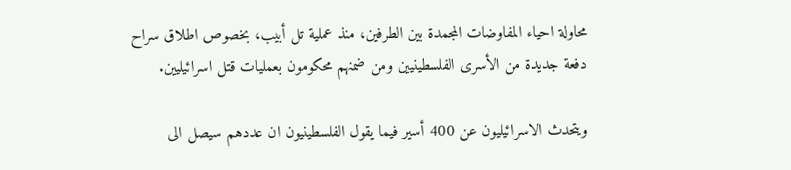محاولة احياء المفاوضات المجمدة بين الطرفين، منذ عملية تل أبيب، بخصوص اطلاق سراح دفعة جديدة من الأسرى الفلسطينيين ومن ضمنهم محكومون بعمليات قتل اسرائيليين.

ويتحدث الاسرائيليون عن 400 أسير فيما يقول الفلسطينيون ان عددهم سيصل الى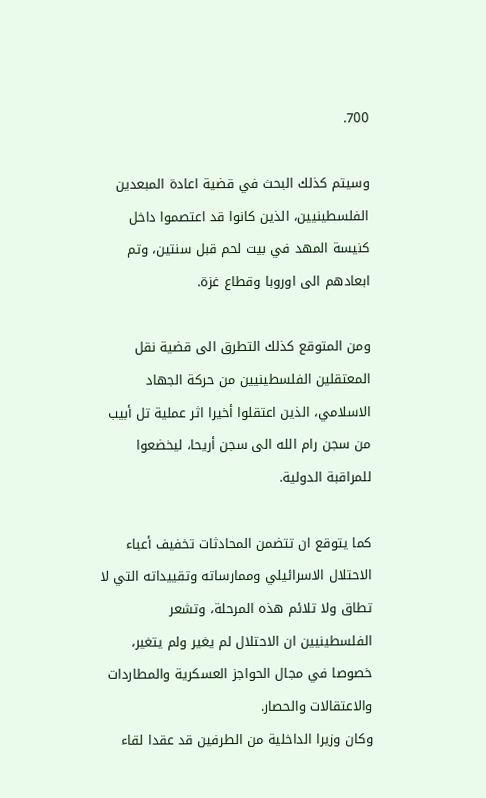700.

وسيتم كذلك البحث في قضية اعادة المبعدين الفلسطينيين، الذين كانوا قد اعتصموا داخل كنيسة المهد في بيت لحم قبل سنتين، وتم ابعادهم الى اوروبا وقطاع غزة.

ومن المتوقع كذلك التطرق الى قضية نقل المعتقلين الفلسطينيين من حركة الجهاد الاسلامي، الذين اعتقلوا أخيرا اثر عملية تل أبيب من سجن رام الله الى سجن أريحا، ليخضعوا للمراقبة الدولية.

كما يتوقع ان تتضمن المحادثات تخفيف أعباء الاحتلال الاسرائيلي وممارساته وتقييداته التي لا تطاق ولا تلائم هذه المرحلة، وتشعر الفلسطينيين ان الاحتلال لم يغير ولم يتغير، خصوصا في مجال الحواجز العسكرية والمطاردات والاعتقالات والحصار.
وكان وزيرا الداخلية من الطرفين قد عقدا لقاء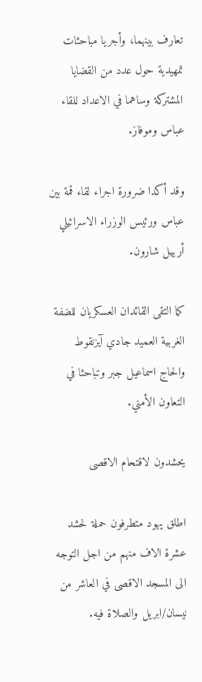تعارف بينهما، وأجريا مباحثات تمهيدية حول عدد من القضايا المشتركة وساهما في الاعداد للقاء عباس وموفاز.

وقد أكدا ضرورة اجراء لقاء قمة بين عباس ورئيس الوزراء الاسرائيلي أرييل شارون.

كما التقى القائدان العسكريان للضفة الغربية العميد جادي آيزنقوط والحاج اسماعيل جبر وتباحثا في التعاون الأمني.

يحشدون لاقتحام الاقصى

اطلق يهود متطرفون حملة لحشد عشرة الاف منهم من اجل التوجه الى المسجد الاقصى في العاشر من نيسان/ابريل والصلاة فيه.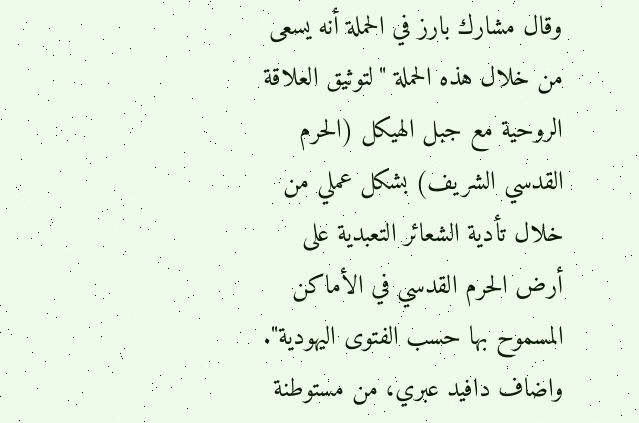وقال مشارك بارز في الحملة أنه يسعى من خلال هذه الحملة "لتوثيق العلاقة الروحية مع جبل الهيكل (الحرم القدسي الشريف) بشكل عملي من خلال تأدية الشعائر التعبدية على أرض الحرم القدسي في الأماكن المسموح بها حسب الفتوى اليهودية".
واضاف دافيد عبري، من مستوطنة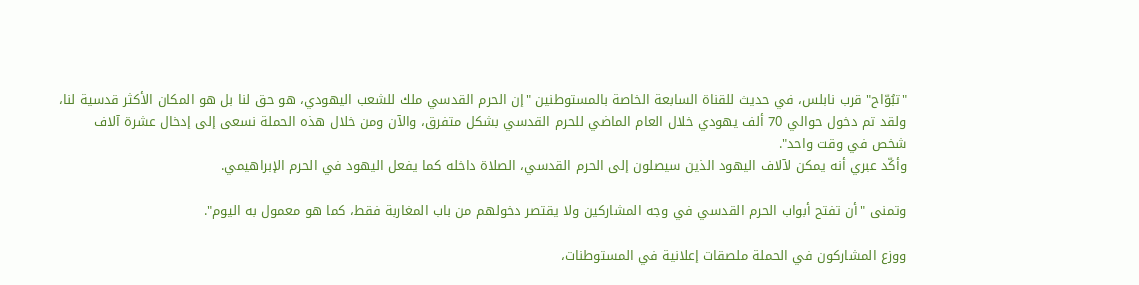"تبُوّاح" قرب نابلس، في حديث للقناة السابعة الخاصة بالمستوطنين "إن الحرم القدسي ملك للشعب اليهودي، هو حق لنا بل هو المكان الأكثر قدسية لنا، ولقد تم دخول حوالي 70 ألف يهودي خلال العام الماضي للحرم القدسي بشكل متفرق، والآن ومن خلال هذه الحملة نسعى إلى إدخال عشرة آلاف شخص في وقت واحد".
وأكّد عبري أنه يمكن لآلاف اليهود الذين سيصلون إلى الحرم القدسي، الصلاة داخله كما يفعل اليهود في الحرم الإبراهيمي.

وتمنى "أن تفتح أبواب الحرم القدسي في وجه المشاركين ولا يقتصر دخولهم من باب المغاربة فقط، كما هو معمول به اليوم".

ووزع المشاركون في الحملة ملصقات إعلانية في المستوطنات،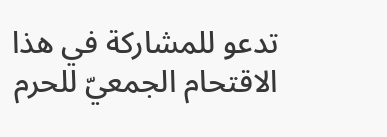تدعو للمشاركة في هذا الاقتحام الجمعيّ للحرم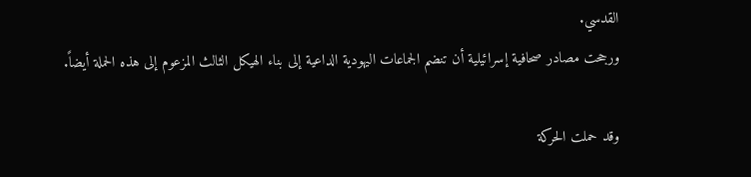القدسي.
ورجحت مصادر صحافية إسرائيلية أن تنضم الجماعات اليهودية الداعية إلى بناء الهيكل الثالث المزعوم إلى هذه الحملة أيضاً.

وقد حملت الحركة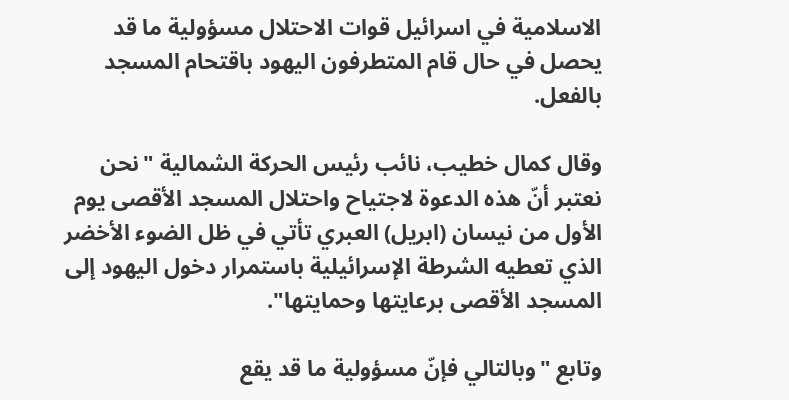الاسلامية في اسرائيل قوات الاحتلال مسؤولية ما قد يحصل في حال قام المتطرفون اليهود باقتحام المسجد بالفعل.

وقال كمال خطيب، نائب رئيس الحركة الشمالية "نحن نعتبر أنّ هذه الدعوة لاجتياح واحتلال المسجد الأقصى يوم الأول من نيسان (ابريل) العبري تأتي في ظل الضوء الأخضر الذي تعطيه الشرطة الإسرائيلية باستمرار دخول اليهود إلى المسجد الأقصى برعايتها وحمايتها".

وتابع "وبالتالي فإنّ مسؤولية ما قد يقع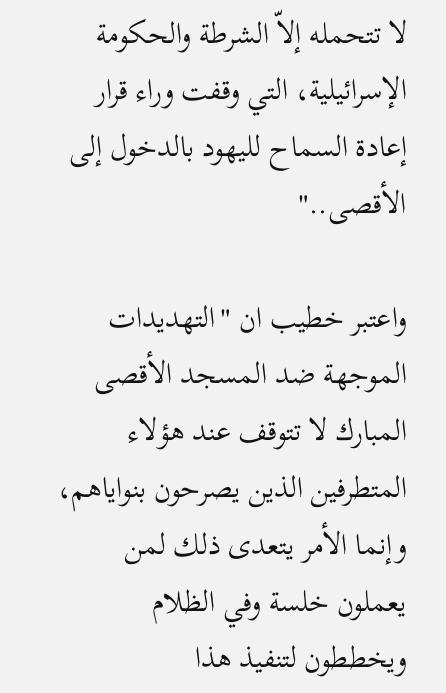لا تتحمله إلاّ الشرطة والحكومة الإسرائيلية، التي وقفت وراء قرار إعادة السماح لليهود بالدخول إلى الأقصى.."

واعتبر خطيب ان "التهديدات الموجهة ضد المسجد الأقصى المبارك لا تتوقف عند هؤلاء المتطرفين الذين يصرحون بنواياهم، وإنما الأمر يتعدى ذلك لمن يعملون خلسة وفي الظلام ويخططون لتنفيذ هذا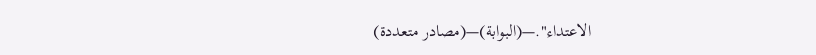الاعتداء".—(البوابة)—(مصادر متعددة)